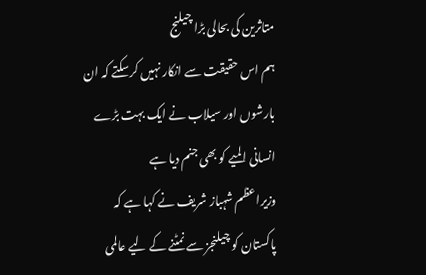متاثرین کی بحالی بڑا چیلنج
ہم اس حقیقت سے انکار نہیں کرسکتے کہ ان بارشوں اور سیلاب نے ایک بہت بڑے انسانی المیے کو بھی جنم دیا ہے
وزیراعظم شہباز شریف نے کہا ہے کہ پاکستان کو چیلنجز سے نمٹنے کے لیے عالمی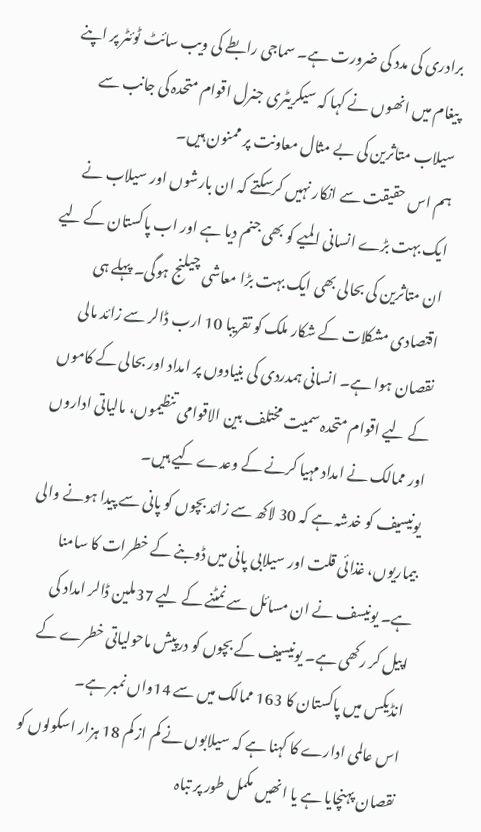برادری کی مدد کی ضرورت ہے۔ سماجی رابطے کی ویب سائٹ ٹوئٹر پر اپنے پیغام میں انھوں نے کہا کہ سیکریٹری جنرل اقوام متحدہ کی جانب سے سیلاب متاثرین کی بے مثال معاونت پر ممنون ہیں۔
ہم اس حقیقت سے انکار نہیں کرسکتے کہ ان بارشوں اور سیلاب نے ایک بہت بڑے انسانی المیے کو بھی جنم دیا ہے اور اب پاکستان کے لیے ان متاثرین کی بحالی بھی ایک بہت بڑا معاشی چیلنج ہوگی۔ پہلے ہی اقتصادی مشکلات کے شکار ملک کو تقریبا 10 ارب ڈالر سے زائد مالی نقصان ہوا ہے۔ انسانی ہمدردی کی بنیادوں پر امداد اور بحالی کے کاموں کے لیے اقوام متحدہ سمیت مختلف بین الاقوامی تنظیموں، مالیاتی اداروں اور ممالک نے امداد مہیا کرنے کے وعدے کیے ہیں۔
یونیسیف کو خدشہ ہے کہ 30 لاکھ سے زائد بچوں کو پانی سے پیدا ہونے والی بیماریوں، غذائی قلت اور سیلابی پانی میں ڈوبنے کے خطرات کا سامنا ہے۔ یونیسف نے ان مسائل سے نمٹنے کے لیے 37ملین ڈالر امداد کی اپیل کر رکھی ہے۔ یونیسیف کے بچوں کو درپیش ماحولیاتی خطرے کے انڈیکس میں پاکستان کا 163 ممالک میں سے 14واں نمبر ہے۔
اس عالمی ادارے کا کہنا ہے کہ سیلابوں نے کم از کم 18 ہزار اسکولوں کو نقصان پہنچایا ہے یا انھیں مکمل طور پر تباہ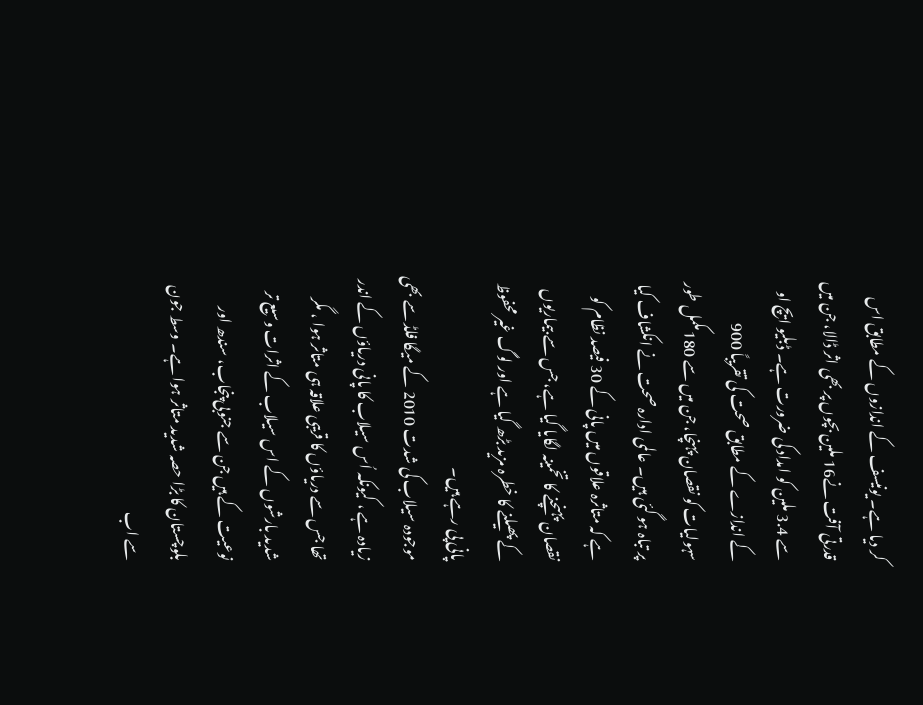کر دیا ہے۔ یونیسف کے اندازوں کے مطابق اس قدرتی آفت نے16 ملین بچوں پر بھی اثر ڈالا، جن میں سے 3.4 ملین کو امداد کی ضرورت ہے۔ ڈبلیو ایچ او کے اندازے کے مطابق صحت کی تقریباً 900 سہولیات کو نقصان پہنچا، جن میں سے 180مکمل طور پر تباہ ہو گئی ہیں۔ عالمی ادارہ صحت نے انکشاف کیا ہے کہ متاثرہ علاقوں میں پانی کے 30 فیصد نظام کو نقصان پہنچنے کا تخمینہ لگایا گیا ہے، جس سے بیماریوں کے پھیلنے کا خطرہ مزید بڑھ گیا ہے اور لوگ غیر محفوظ پانی پی رہے ہیں۔
موجودہ سیلاب کی شدت 2010 کے میگا فلڈ سے بھی زیادہ ہے ، کیونکہ اُس سیلاب کا پانی دریاؤں کے اندر تھا جس سے دریاؤں کا قریبی علاقہ ہی متاثر ہوا ، مگر شدید بارشوں کے اس سیلاب کے اثرات وسیع تر نوعیت کے ہیں جن سے جنوبی پنجاب، سندھ اور بلوچستان کا بڑا حصہ شدید متاثر ہوا ہے۔ وسط جون سے اب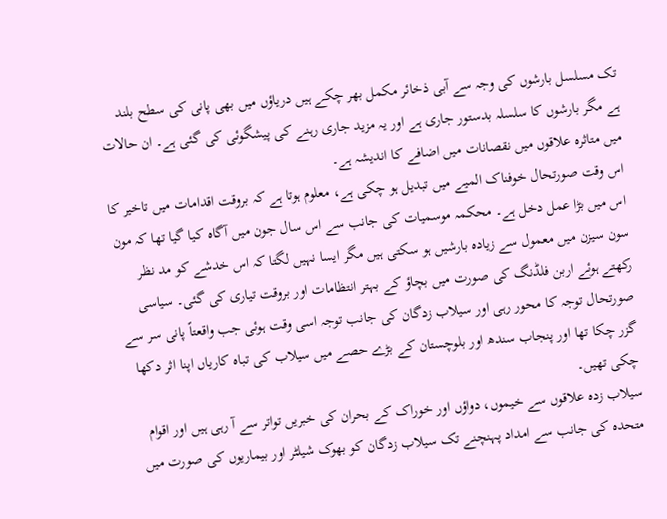تک مسلسل بارشوں کی وجہ سے آبی ذخائر مکمل بھر چکے ہیں دریاؤں میں بھی پانی کی سطح بلند ہے مگر بارشوں کا سلسلہ بدستور جاری ہے اور یہ مزید جاری رہنے کی پیشگوئی کی گئی ہے۔ ان حالات میں متاثرہ علاقوں میں نقصانات میں اضافے کا اندیشہ ہے۔
اس وقت صورتحال خوفناک المیے میں تبدیل ہو چکی ہے، معلوم ہوتا ہے کہ بروقت اقدامات میں تاخیر کا اس میں بڑا عمل دخل ہے۔ محکمہ موسمیات کی جانب سے اس سال جون میں آگاہ کیا گیا تھا کہ مون سون سیزن میں معمول سے زیادہ بارشیں ہو سکتی ہیں مگر ایسا نہیں لگتا کہ اس خدشے کو مد نظر رکھتے ہوئے اربن فلڈنگ کی صورت میں بچاؤ کے بہتر انتظامات اور بروقت تیاری کی گئی۔ سیاسی صورتحال توجہ کا محور رہی اور سیلاب زدگان کی جانب توجہ اسی وقت ہوئی جب واقعتاً پانی سر سے گزر چکا تھا اور پنجاب سندھ اور بلوچستان کے بڑے حصے میں سیلاب کی تباہ کاریاں اپنا اثر دکھا چکی تھیں۔
سیلاب زدہ علاقوں سے خیموں، دواؤں اور خوراک کے بحران کی خبریں تواتر سے آ رہی ہیں اور اقوام متحدہ کی جانب سے امداد پہنچنے تک سیلاب زدگان کو بھوک شیلٹر اور بیماریوں کی صورت میں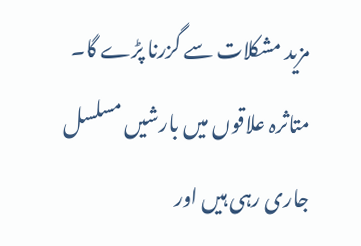مزید مشکلات سے گزرنا پڑے گا۔ متاثرہ علاقوں میں بارشیں مسلسل جاری رہی ہیں اور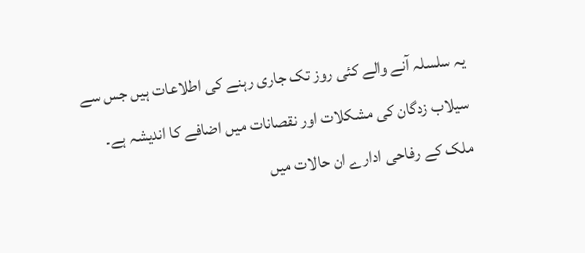یہ سلسلہ آنے والے کئی روز تک جاری رہنے کی اطلاعات ہیں جس سے سیلاب زدگان کی مشکلات اور نقصانات میں اضافے کا اندیشہ ہے۔
ملک کے رفاحی ادارے ان حالات میں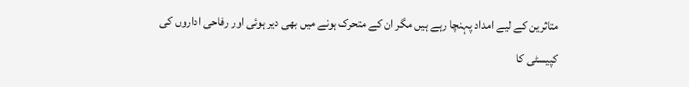متاثرین کے لیے امداد پہنچا رہے ہیں مگر ان کے متحرک ہونے میں بھی دیر ہوئی اور رفاحی اداروں کی کپیسٹی کا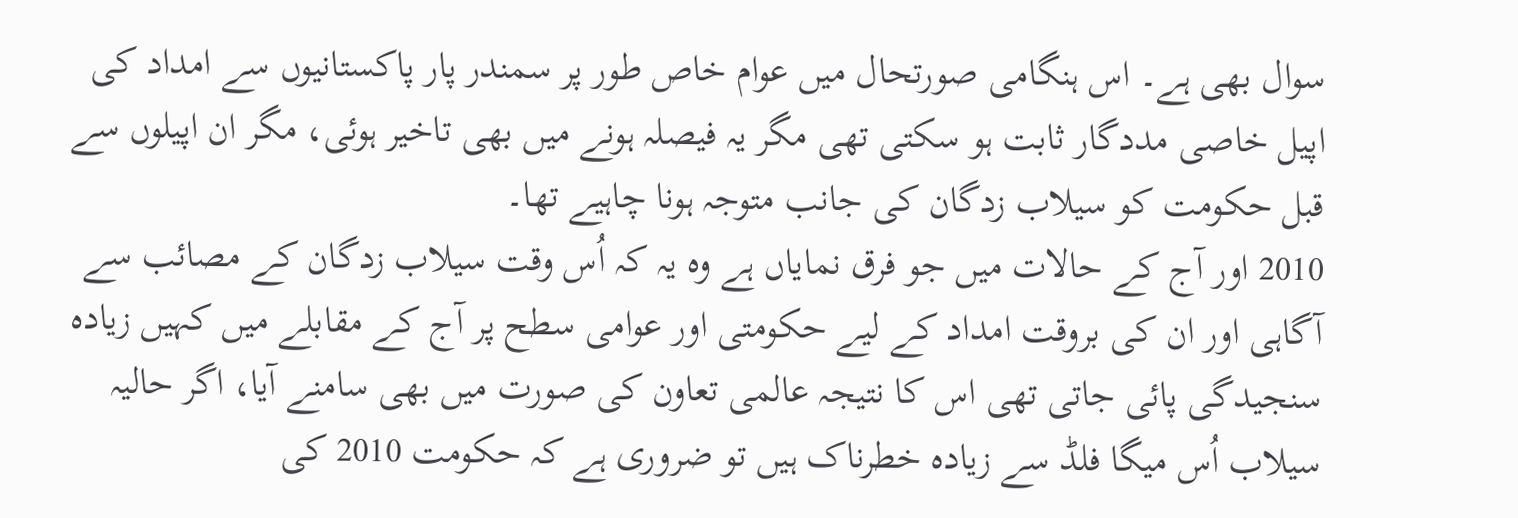سوال بھی ہے۔ اس ہنگامی صورتحال میں عوام خاص طور پر سمندر پار پاکستانیوں سے امداد کی اپیل خاصی مددگار ثابت ہو سکتی تھی مگر یہ فیصلہ ہونے میں بھی تاخیر ہوئی، مگر ان اپیلوں سے قبل حکومت کو سیلاب زدگان کی جانب متوجہ ہونا چاہیے تھا۔
2010 اور آج کے حالات میں جو فرق نمایاں ہے وہ یہ کہ اُس وقت سیلاب زدگان کے مصائب سے آگاہی اور ان کی بروقت امداد کے لیے حکومتی اور عوامی سطح پر آج کے مقابلے میں کہیں زیادہ سنجیدگی پائی جاتی تھی اس کا نتیجہ عالمی تعاون کی صورت میں بھی سامنے آیا، اگر حالیہ سیلاب اُس میگا فلڈ سے زیادہ خطرناک ہیں تو ضروری ہے کہ حکومت 2010 کی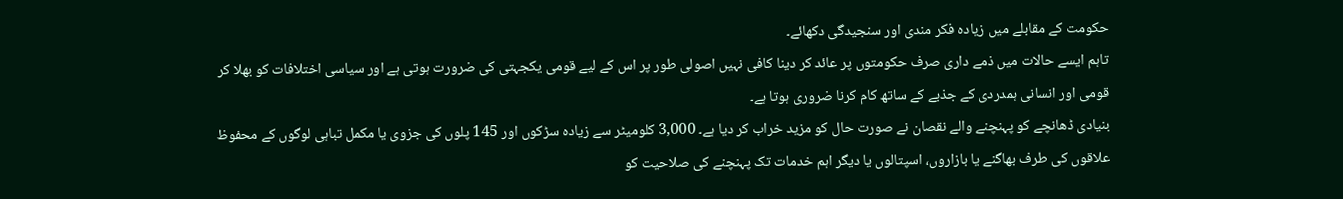حکومت کے مقابلے میں زیادہ فکر مندی اور سنجیدگی دکھائے۔
تاہم ایسے حالات میں ذمے داری صرف حکومتوں پر عائد کر دینا کافی نہیں اصولی طور پر اس کے لیے قومی یکجہتی کی ضرورت ہوتی ہے اور سیاسی اختلافات کو بھلا کر قومی اور انسانی ہمدردی کے جذبے کے ساتھ کام کرنا ضروری ہوتا ہے۔
بنیادی ڈھانچے کو پہنچنے والے نقصان نے صورت حال کو مزید خراب کر دیا ہے۔ 3,000 کلومیٹر سے زیادہ سڑکوں اور 145 پلوں کی جزوی یا مکمل تباہی لوگوں کے محفوظ علاقوں کی طرف بھاگنے یا بازاروں، اسپتالوں یا دیگر اہم خدمات تک پہنچنے کی صلاحیت کو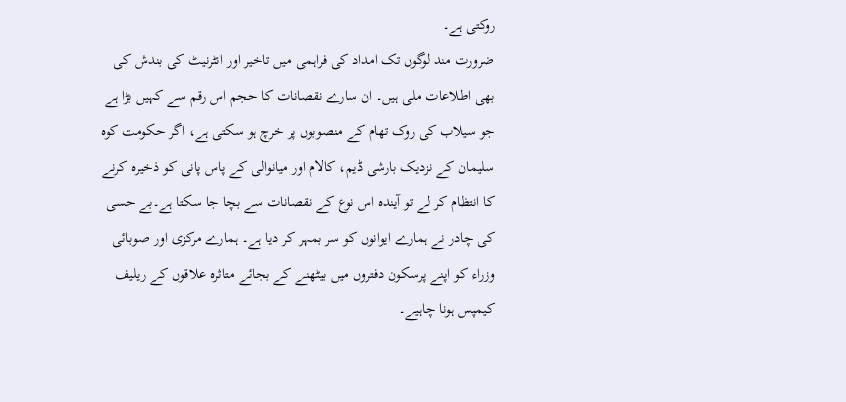روکتی ہے۔
ضرورت مند لوگوں تک امداد کی فراہمی میں تاخیر اور انٹرنیٹ کی بندش کی بھی اطلاعات ملی ہیں۔ ان سارے نقصانات کا حجم اس رقم سے کہیں بڑا ہے جو سیلاب کی روک تھام کے منصوبوں پر خرچ ہو سکتی ہے، اگر حکومت کوہ سلیمان کے نزدیک بارشی ڈیم، کالام اور میانوالی کے پاس پانی کو ذخیرہ کرنے کا انتظام کر لے تو آیندہ اس نوع کے نقصانات سے بچا جا سکتا ہے۔بے حسی کی چادر نے ہمارے ایوانوں کو سر بمہر کر دیا ہے۔ ہمارے مرکزی اور صوبائی وزراء کو اپنے پرسکون دفتروں میں بیٹھنے کے بجائے متاثرہ علاقوں کے ریلیف کیمپس ہونا چاہیے۔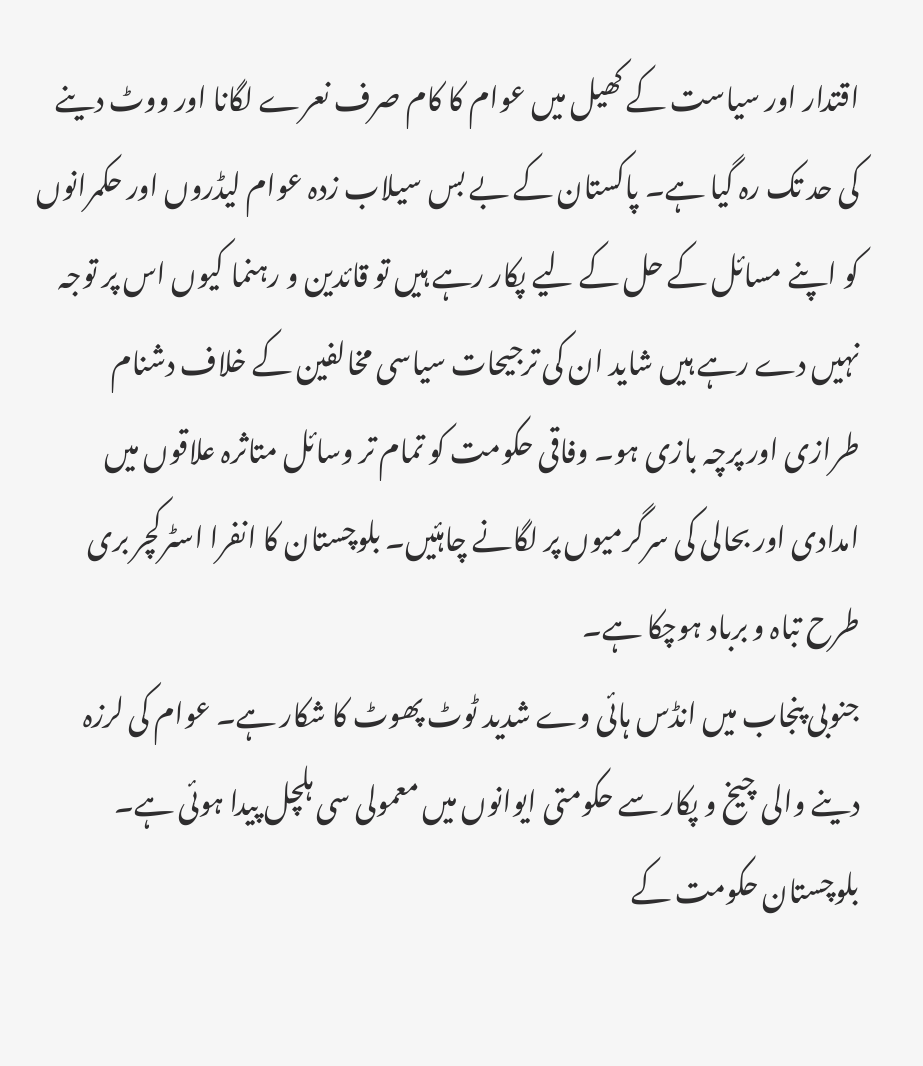اقتدار اور سیاست کے کھیل میں عوام کا کام صرف نعرے لگانا اور ووٹ دینے کی حد تک رہ گیا ہے۔ پاکستان کے بے بس سیلاب زدہ عوام لیڈروں اور حکمرانوں کو اپنے مسائل کے حل کے لیے پکار رہے ہیں تو قائدین و رہنما کیوں اس پر توجہ نہیں دے رہے ہیں شاید ان کی ترجیحات سیاسی مخالفین کے خلاف دشنام طرازی اور پرچہ بازی ہو۔ وفاقی حکومت کو تمام تر وسائل متاثرہ علاقوں میں امدادی اور بحالی کی سرگرمیوں پر لگانے چاہئیں۔ بلوچستان کا انفرا اسٹرکچر بری طرح تباہ و برباد ہوچکا ہے۔
جنوبی پنجاب میں انڈس ہائی وے شدید ٹوٹ پھوٹ کا شکار ہے۔ عوام کی لرزہ دینے والی چیخ و پکار سے حکومتی ایوانوں میں معمولی سی ہلچل پیدا ہوئی ہے۔ بلوچستان حکومت کے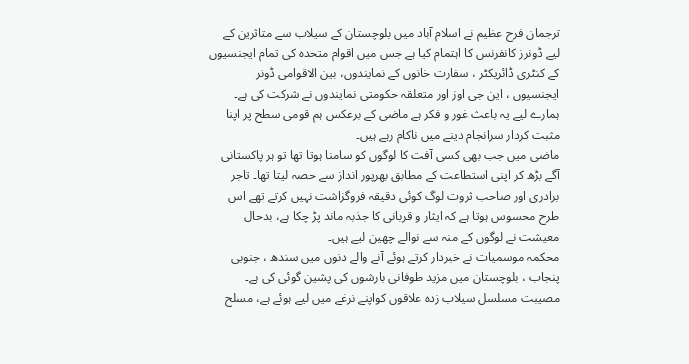ترجمان فرح عظیم نے اسلام آباد میں بلوچستان کے سیلاب سے متاثرین کے لیے ڈونرز کانفرنس کا اہتمام کیا ہے جس میں اقوام متحدہ کی تمام ایجنسیوں کے کنٹری ڈائریکٹر ، سفارت خانوں کے نمایندوں، بین الاقوامی ڈونر ایجنسیوں ، این جی اوز اور متعلقہ حکومتی نمایندوں نے شرکت کی ہے۔ ہمارے لیے یہ باعث غور و فکر ہے ماضی کے برعکس ہم قومی سطح پر اپنا مثبت کردار سرانجام دینے میں ناکام رہے ہیں۔
ماضی میں جب بھی کسی آفت کا لوگوں کو سامنا ہوتا تھا تو ہر پاکستانی آگے بڑھ کر اپنی استطاعت کے مطابق بھرپور انداز سے حصہ لیتا تھا۔ تاجر برادری اور صاحب ثروت لوگ کوئی دقیقہ فروگزاشت نہیں کرتے تھے اس طرح محسوس ہوتا ہے کہ ایثار و قربانی کا جذبہ ماند پڑ چکا ہے، بدحال معیشت نے لوگوں کے منہ سے نوالے چھین لیے ہیں۔
محکمہ موسمیات نے خبردار کرتے ہوئے آنے والے دنوں میں سندھ ، جنوبی پنجاب ، بلوچستان میں مزید طوفانی بارشوں کی پشین گوئی کی ہے۔ مصیبت مسلسل سیلاب زدہ علاقوں کواپنے نرغے میں لیے ہوئے ہے، مسلح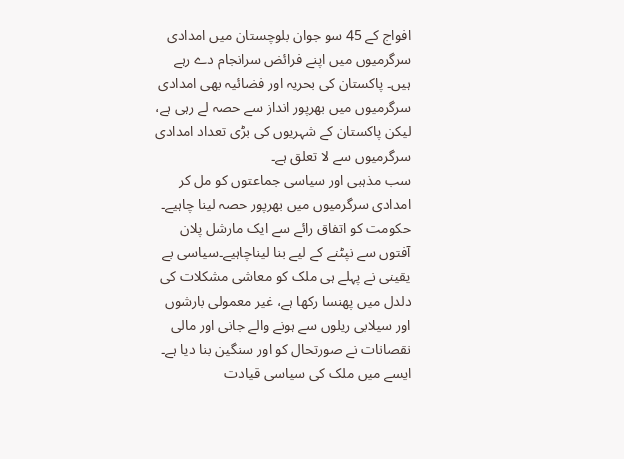افواج کے 45 سو جوان بلوچستان میں امدادی سرگرمیوں میں اپنے فرائض سرانجام دے رہے ہیں۔ پاکستان کی بحریہ اور فضائیہ بھی امدادی سرگرمیوں میں بھرپور انداز سے حصہ لے رہی ہے، لیکن پاکستان کے شہریوں کی بڑی تعداد امدادی سرگرمیوں سے لا تعلق ہے۔
سب مذہبی اور سیاسی جماعتوں کو مل کر امدادی سرگرمیوں میں بھرپور حصہ لینا چاہیے۔ حکومت کو اتفاق رائے سے ایک مارشل پلان آفتوں سے نپٹنے کے لیے بنا لیناچاہیے۔سیاسی بے یقینی نے پہلے ہی ملک کو معاشی مشکلات کی دلدل میں پھنسا رکھا ہے، غیر معمولی بارشوں اور سیلابی ریلوں سے ہونے والے جانی اور مالی نقصانات نے صورتحال کو اور سنگین بنا دیا ہے۔
ایسے میں ملک کی سیاسی قیادت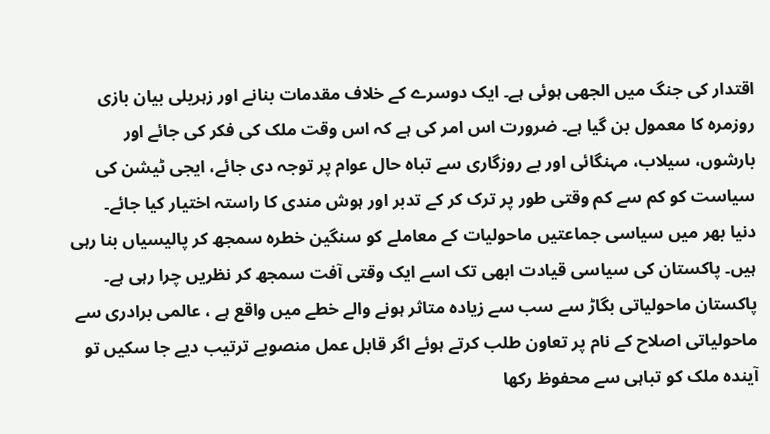اقتدار کی جنگ میں الجھی ہوئی ہے۔ ایک دوسرے کے خلاف مقدمات بنانے اور زہریلی بیان بازی روزمرہ کا معمول بن گیا ہے۔ ضرورت اس امر کی ہے کہ اس وقت ملک کی فکر کی جائے اور بارشوں، سیلاب، مہنگائی اور بے روزگاری سے تباہ حال عوام پر توجہ دی جائے، ایجی ٹیشن کی سیاست کو کم سے کم وقتی طور پر ترک کر کے تدبر اور ہوش مندی کا راستہ اختیار کیا جائے۔
دنیا بھر میں سیاسی جماعتیں ماحولیات کے معاملے کو سنگین خطرہ سمجھ کر پالیسیاں بنا رہی ہیں۔ پاکستان کی سیاسی قیادت ابھی تک اسے ایک وقتی آفت سمجھ کر نظریں چرا رہی ہے۔ پاکستان ماحولیاتی بگاڑ سے سب سے زیادہ متاثر ہونے والے خطے میں واقع ہے ، عالمی برادری سے ماحولیاتی اصلاح کے نام پر تعاون طلب کرتے ہوئے اگر قابل عمل منصوبے ترتیب دیے جا سکیں تو آیندہ ملک کو تباہی سے محفوظ رکھا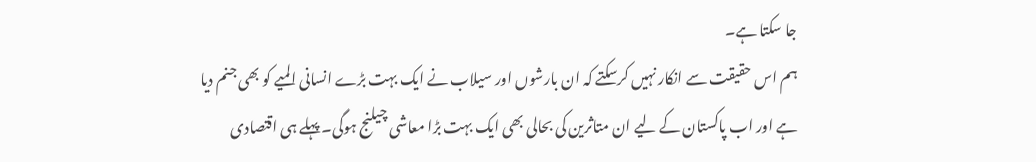جا سکتا ہے۔
ہم اس حقیقت سے انکار نہیں کرسکتے کہ ان بارشوں اور سیلاب نے ایک بہت بڑے انسانی المیے کو بھی جنم دیا ہے اور اب پاکستان کے لیے ان متاثرین کی بحالی بھی ایک بہت بڑا معاشی چیلنج ہوگی۔ پہلے ہی اقتصادی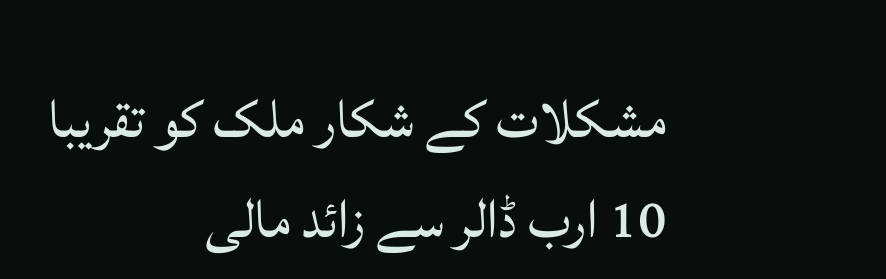مشکلات کے شکار ملک کو تقریبا 10 ارب ڈالر سے زائد مالی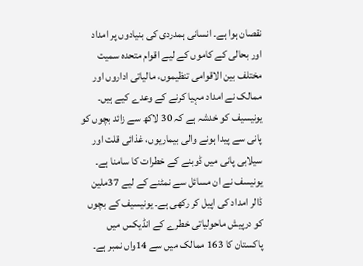نقصان ہوا ہے۔ انسانی ہمدردی کی بنیادوں پر امداد اور بحالی کے کاموں کے لیے اقوام متحدہ سمیت مختلف بین الاقوامی تنظیموں، مالیاتی اداروں اور ممالک نے امداد مہیا کرنے کے وعدے کیے ہیں۔
یونیسیف کو خدشہ ہے کہ 30 لاکھ سے زائد بچوں کو پانی سے پیدا ہونے والی بیماریوں، غذائی قلت اور سیلابی پانی میں ڈوبنے کے خطرات کا سامنا ہے۔ یونیسف نے ان مسائل سے نمٹنے کے لیے 37ملین ڈالر امداد کی اپیل کر رکھی ہے۔ یونیسیف کے بچوں کو درپیش ماحولیاتی خطرے کے انڈیکس میں پاکستان کا 163 ممالک میں سے 14واں نمبر ہے۔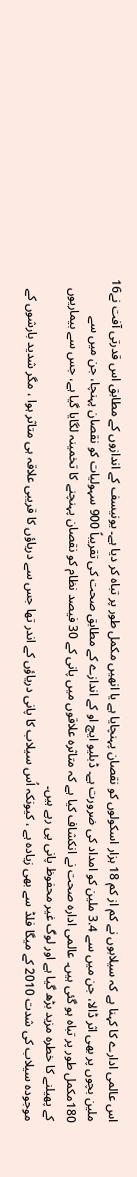اس عالمی ادارے کا کہنا ہے کہ سیلابوں نے کم از کم 18 ہزار اسکولوں کو نقصان پہنچایا ہے یا انھیں مکمل طور پر تباہ کر دیا ہے۔ یونیسف کے اندازوں کے مطابق اس قدرتی آفت نے16 ملین بچوں پر بھی اثر ڈالا، جن میں سے 3.4 ملین کو امداد کی ضرورت ہے۔ ڈبلیو ایچ او کے اندازے کے مطابق صحت کی تقریباً 900 سہولیات کو نقصان پہنچا، جن میں سے 180مکمل طور پر تباہ ہو گئی ہیں۔ عالمی ادارہ صحت نے انکشاف کیا ہے کہ متاثرہ علاقوں میں پانی کے 30 فیصد نظام کو نقصان پہنچنے کا تخمینہ لگایا گیا ہے، جس سے بیماریوں کے پھیلنے کا خطرہ مزید بڑھ گیا ہے اور لوگ غیر محفوظ پانی پی رہے ہیں۔
موجودہ سیلاب کی شدت 2010 کے میگا فلڈ سے بھی زیادہ ہے ، کیونکہ اُس سیلاب کا پانی دریاؤں کے اندر تھا جس سے دریاؤں کا قریبی علاقہ ہی متاثر ہوا ، مگر شدید بارشوں کے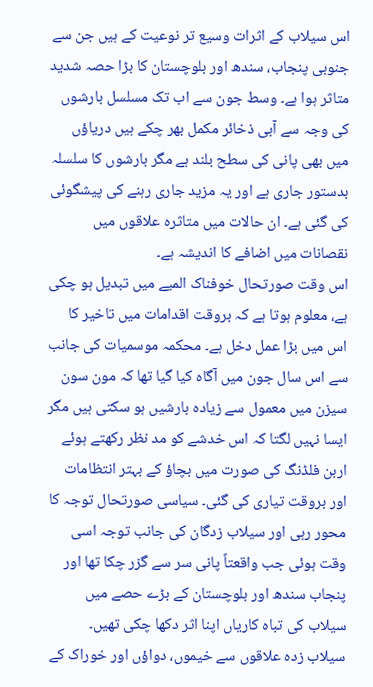اس سیلاب کے اثرات وسیع تر نوعیت کے ہیں جن سے جنوبی پنجاب، سندھ اور بلوچستان کا بڑا حصہ شدید متاثر ہوا ہے۔ وسط جون سے اب تک مسلسل بارشوں کی وجہ سے آبی ذخائر مکمل بھر چکے ہیں دریاؤں میں بھی پانی کی سطح بلند ہے مگر بارشوں کا سلسلہ بدستور جاری ہے اور یہ مزید جاری رہنے کی پیشگوئی کی گئی ہے۔ ان حالات میں متاثرہ علاقوں میں نقصانات میں اضافے کا اندیشہ ہے۔
اس وقت صورتحال خوفناک المیے میں تبدیل ہو چکی ہے، معلوم ہوتا ہے کہ بروقت اقدامات میں تاخیر کا اس میں بڑا عمل دخل ہے۔ محکمہ موسمیات کی جانب سے اس سال جون میں آگاہ کیا گیا تھا کہ مون سون سیزن میں معمول سے زیادہ بارشیں ہو سکتی ہیں مگر ایسا نہیں لگتا کہ اس خدشے کو مد نظر رکھتے ہوئے اربن فلڈنگ کی صورت میں بچاؤ کے بہتر انتظامات اور بروقت تیاری کی گئی۔ سیاسی صورتحال توجہ کا محور رہی اور سیلاب زدگان کی جانب توجہ اسی وقت ہوئی جب واقعتاً پانی سر سے گزر چکا تھا اور پنجاب سندھ اور بلوچستان کے بڑے حصے میں سیلاب کی تباہ کاریاں اپنا اثر دکھا چکی تھیں۔
سیلاب زدہ علاقوں سے خیموں، دواؤں اور خوراک کے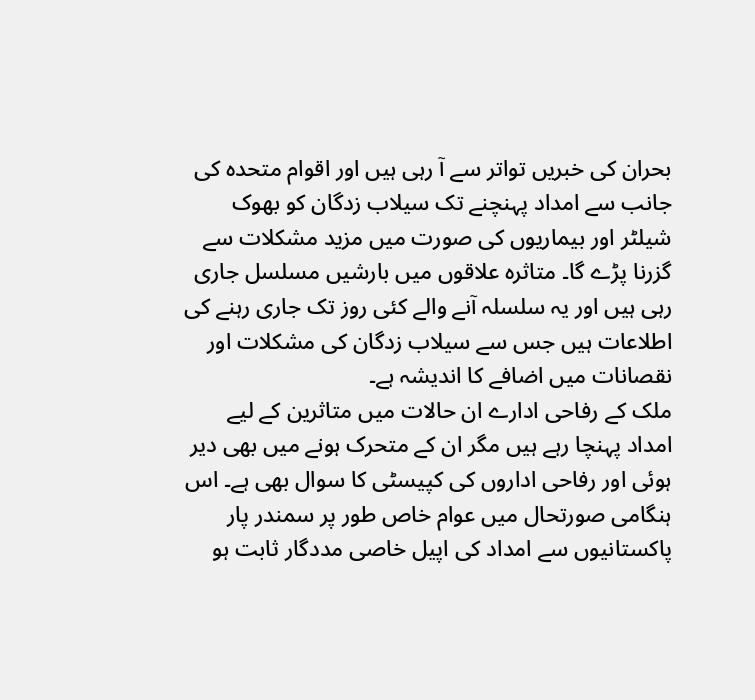بحران کی خبریں تواتر سے آ رہی ہیں اور اقوام متحدہ کی جانب سے امداد پہنچنے تک سیلاب زدگان کو بھوک شیلٹر اور بیماریوں کی صورت میں مزید مشکلات سے گزرنا پڑے گا۔ متاثرہ علاقوں میں بارشیں مسلسل جاری رہی ہیں اور یہ سلسلہ آنے والے کئی روز تک جاری رہنے کی اطلاعات ہیں جس سے سیلاب زدگان کی مشکلات اور نقصانات میں اضافے کا اندیشہ ہے۔
ملک کے رفاحی ادارے ان حالات میں متاثرین کے لیے امداد پہنچا رہے ہیں مگر ان کے متحرک ہونے میں بھی دیر ہوئی اور رفاحی اداروں کی کپیسٹی کا سوال بھی ہے۔ اس ہنگامی صورتحال میں عوام خاص طور پر سمندر پار پاکستانیوں سے امداد کی اپیل خاصی مددگار ثابت ہو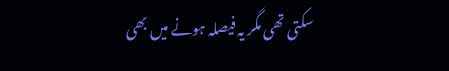سکتی تھی مگر یہ فیصلہ ہونے میں بھی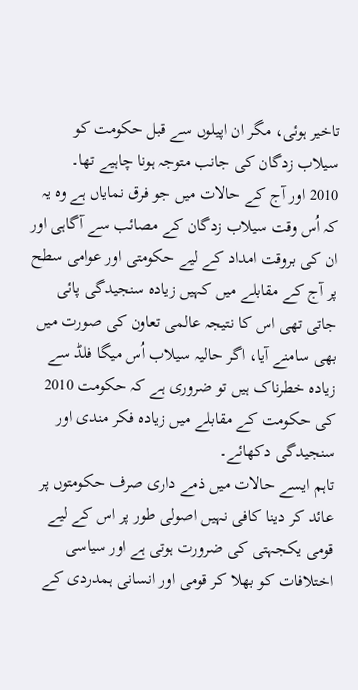تاخیر ہوئی، مگر ان اپیلوں سے قبل حکومت کو سیلاب زدگان کی جانب متوجہ ہونا چاہیے تھا۔
2010 اور آج کے حالات میں جو فرق نمایاں ہے وہ یہ کہ اُس وقت سیلاب زدگان کے مصائب سے آگاہی اور ان کی بروقت امداد کے لیے حکومتی اور عوامی سطح پر آج کے مقابلے میں کہیں زیادہ سنجیدگی پائی جاتی تھی اس کا نتیجہ عالمی تعاون کی صورت میں بھی سامنے آیا، اگر حالیہ سیلاب اُس میگا فلڈ سے زیادہ خطرناک ہیں تو ضروری ہے کہ حکومت 2010 کی حکومت کے مقابلے میں زیادہ فکر مندی اور سنجیدگی دکھائے۔
تاہم ایسے حالات میں ذمے داری صرف حکومتوں پر عائد کر دینا کافی نہیں اصولی طور پر اس کے لیے قومی یکجہتی کی ضرورت ہوتی ہے اور سیاسی اختلافات کو بھلا کر قومی اور انسانی ہمدردی کے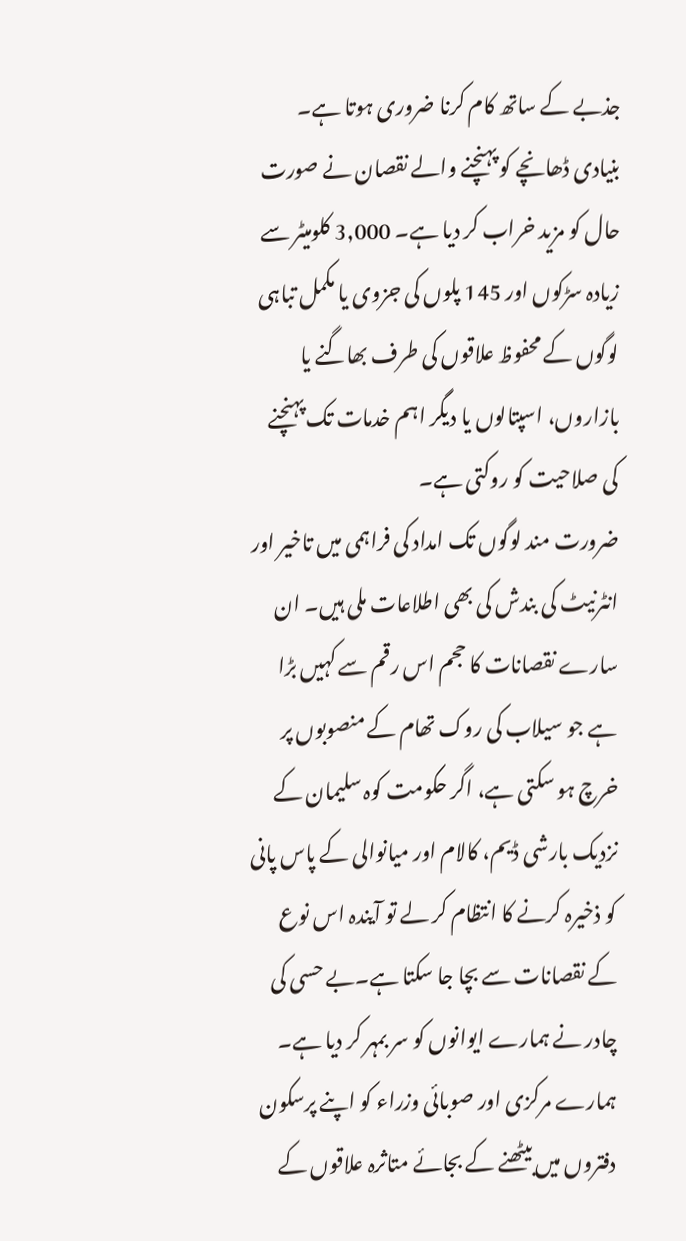جذبے کے ساتھ کام کرنا ضروری ہوتا ہے۔
بنیادی ڈھانچے کو پہنچنے والے نقصان نے صورت حال کو مزید خراب کر دیا ہے۔ 3,000 کلومیٹر سے زیادہ سڑکوں اور 145 پلوں کی جزوی یا مکمل تباہی لوگوں کے محفوظ علاقوں کی طرف بھاگنے یا بازاروں، اسپتالوں یا دیگر اہم خدمات تک پہنچنے کی صلاحیت کو روکتی ہے۔
ضرورت مند لوگوں تک امداد کی فراہمی میں تاخیر اور انٹرنیٹ کی بندش کی بھی اطلاعات ملی ہیں۔ ان سارے نقصانات کا حجم اس رقم سے کہیں بڑا ہے جو سیلاب کی روک تھام کے منصوبوں پر خرچ ہو سکتی ہے، اگر حکومت کوہ سلیمان کے نزدیک بارشی ڈیم، کالام اور میانوالی کے پاس پانی کو ذخیرہ کرنے کا انتظام کر لے تو آیندہ اس نوع کے نقصانات سے بچا جا سکتا ہے۔بے حسی کی چادر نے ہمارے ایوانوں کو سر بمہر کر دیا ہے۔ ہمارے مرکزی اور صوبائی وزراء کو اپنے پرسکون دفتروں میں بیٹھنے کے بجائے متاثرہ علاقوں کے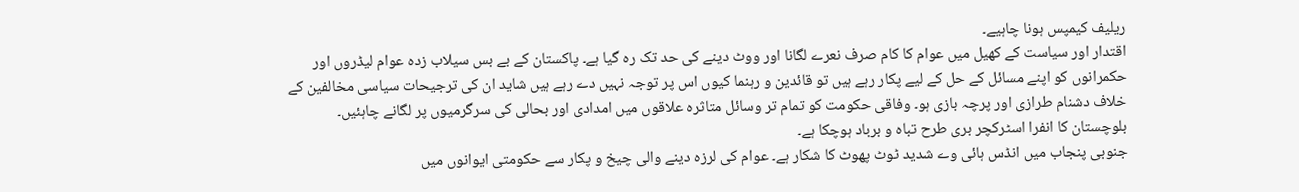ریلیف کیمپس ہونا چاہیے۔
اقتدار اور سیاست کے کھیل میں عوام کا کام صرف نعرے لگانا اور ووٹ دینے کی حد تک رہ گیا ہے۔ پاکستان کے بے بس سیلاب زدہ عوام لیڈروں اور حکمرانوں کو اپنے مسائل کے حل کے لیے پکار رہے ہیں تو قائدین و رہنما کیوں اس پر توجہ نہیں دے رہے ہیں شاید ان کی ترجیحات سیاسی مخالفین کے خلاف دشنام طرازی اور پرچہ بازی ہو۔ وفاقی حکومت کو تمام تر وسائل متاثرہ علاقوں میں امدادی اور بحالی کی سرگرمیوں پر لگانے چاہئیں۔ بلوچستان کا انفرا اسٹرکچر بری طرح تباہ و برباد ہوچکا ہے۔
جنوبی پنجاب میں انڈس ہائی وے شدید ٹوٹ پھوٹ کا شکار ہے۔ عوام کی لرزہ دینے والی چیخ و پکار سے حکومتی ایوانوں میں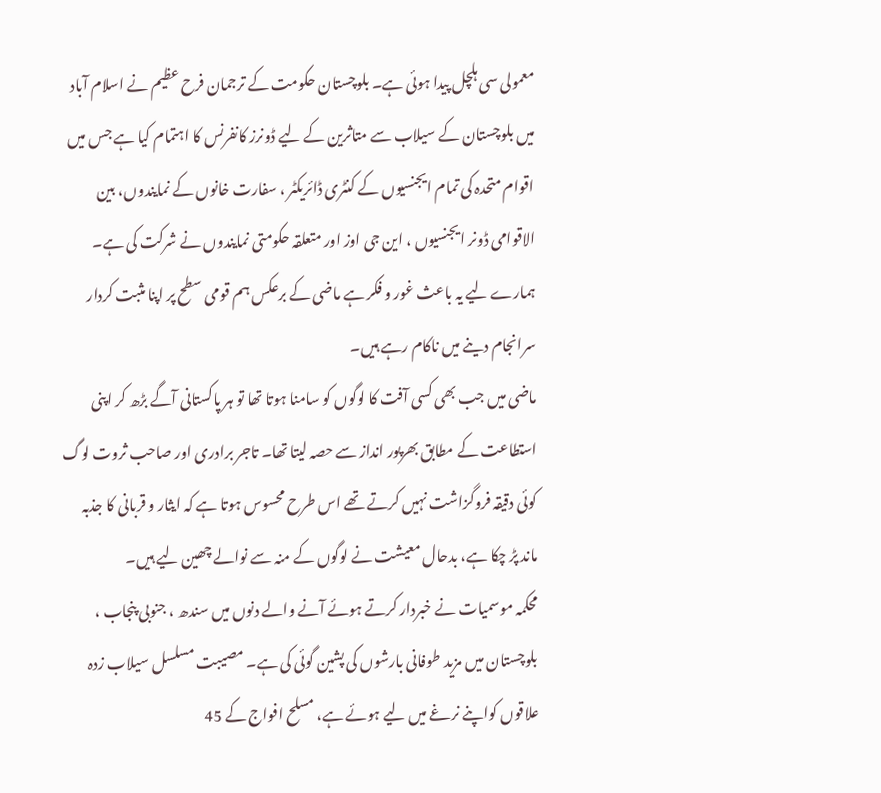معمولی سی ہلچل پیدا ہوئی ہے۔ بلوچستان حکومت کے ترجمان فرح عظیم نے اسلام آباد میں بلوچستان کے سیلاب سے متاثرین کے لیے ڈونرز کانفرنس کا اہتمام کیا ہے جس میں اقوام متحدہ کی تمام ایجنسیوں کے کنٹری ڈائریکٹر ، سفارت خانوں کے نمایندوں، بین الاقوامی ڈونر ایجنسیوں ، این جی اوز اور متعلقہ حکومتی نمایندوں نے شرکت کی ہے۔ ہمارے لیے یہ باعث غور و فکر ہے ماضی کے برعکس ہم قومی سطح پر اپنا مثبت کردار سرانجام دینے میں ناکام رہے ہیں۔
ماضی میں جب بھی کسی آفت کا لوگوں کو سامنا ہوتا تھا تو ہر پاکستانی آگے بڑھ کر اپنی استطاعت کے مطابق بھرپور انداز سے حصہ لیتا تھا۔ تاجر برادری اور صاحب ثروت لوگ کوئی دقیقہ فروگزاشت نہیں کرتے تھے اس طرح محسوس ہوتا ہے کہ ایثار و قربانی کا جذبہ ماند پڑ چکا ہے، بدحال معیشت نے لوگوں کے منہ سے نوالے چھین لیے ہیں۔
محکمہ موسمیات نے خبردار کرتے ہوئے آنے والے دنوں میں سندھ ، جنوبی پنجاب ، بلوچستان میں مزید طوفانی بارشوں کی پشین گوئی کی ہے۔ مصیبت مسلسل سیلاب زدہ علاقوں کواپنے نرغے میں لیے ہوئے ہے، مسلح افواج کے 45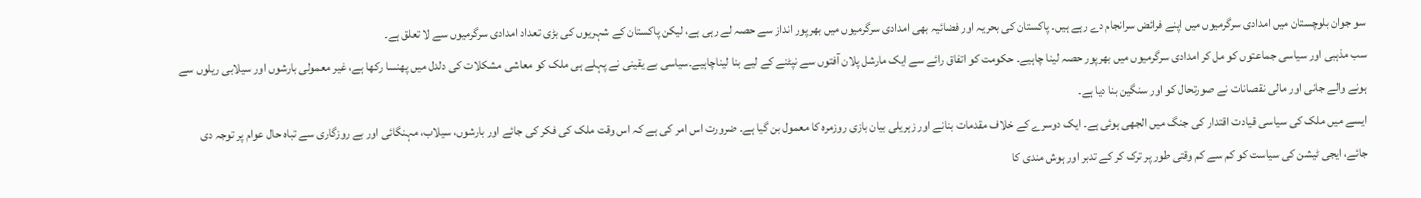سو جوان بلوچستان میں امدادی سرگرمیوں میں اپنے فرائض سرانجام دے رہے ہیں۔ پاکستان کی بحریہ اور فضائیہ بھی امدادی سرگرمیوں میں بھرپور انداز سے حصہ لے رہی ہے، لیکن پاکستان کے شہریوں کی بڑی تعداد امدادی سرگرمیوں سے لا تعلق ہے۔
سب مذہبی اور سیاسی جماعتوں کو مل کر امدادی سرگرمیوں میں بھرپور حصہ لینا چاہیے۔ حکومت کو اتفاق رائے سے ایک مارشل پلان آفتوں سے نپٹنے کے لیے بنا لیناچاہیے۔سیاسی بے یقینی نے پہلے ہی ملک کو معاشی مشکلات کی دلدل میں پھنسا رکھا ہے، غیر معمولی بارشوں اور سیلابی ریلوں سے ہونے والے جانی اور مالی نقصانات نے صورتحال کو اور سنگین بنا دیا ہے۔
ایسے میں ملک کی سیاسی قیادت اقتدار کی جنگ میں الجھی ہوئی ہے۔ ایک دوسرے کے خلاف مقدمات بنانے اور زہریلی بیان بازی روزمرہ کا معمول بن گیا ہے۔ ضرورت اس امر کی ہے کہ اس وقت ملک کی فکر کی جائے اور بارشوں، سیلاب، مہنگائی اور بے روزگاری سے تباہ حال عوام پر توجہ دی جائے، ایجی ٹیشن کی سیاست کو کم سے کم وقتی طور پر ترک کر کے تدبر اور ہوش مندی کا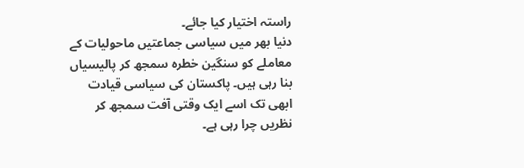راستہ اختیار کیا جائے۔
دنیا بھر میں سیاسی جماعتیں ماحولیات کے معاملے کو سنگین خطرہ سمجھ کر پالیسیاں بنا رہی ہیں۔ پاکستان کی سیاسی قیادت ابھی تک اسے ایک وقتی آفت سمجھ کر نظریں چرا رہی ہے۔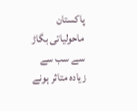پاکستان ماحولیاتی بگاڑ سے سب سے زیادہ متاثر ہونے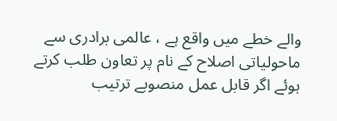والے خطے میں واقع ہے ، عالمی برادری سے ماحولیاتی اصلاح کے نام پر تعاون طلب کرتے ہوئے اگر قابل عمل منصوبے ترتیب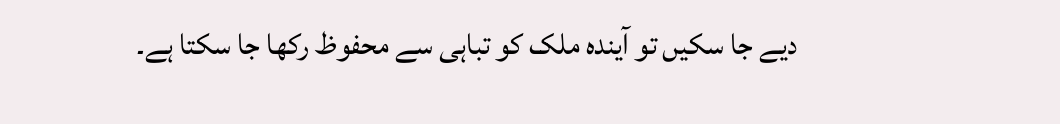دیے جا سکیں تو آیندہ ملک کو تباہی سے محفوظ رکھا جا سکتا ہے۔